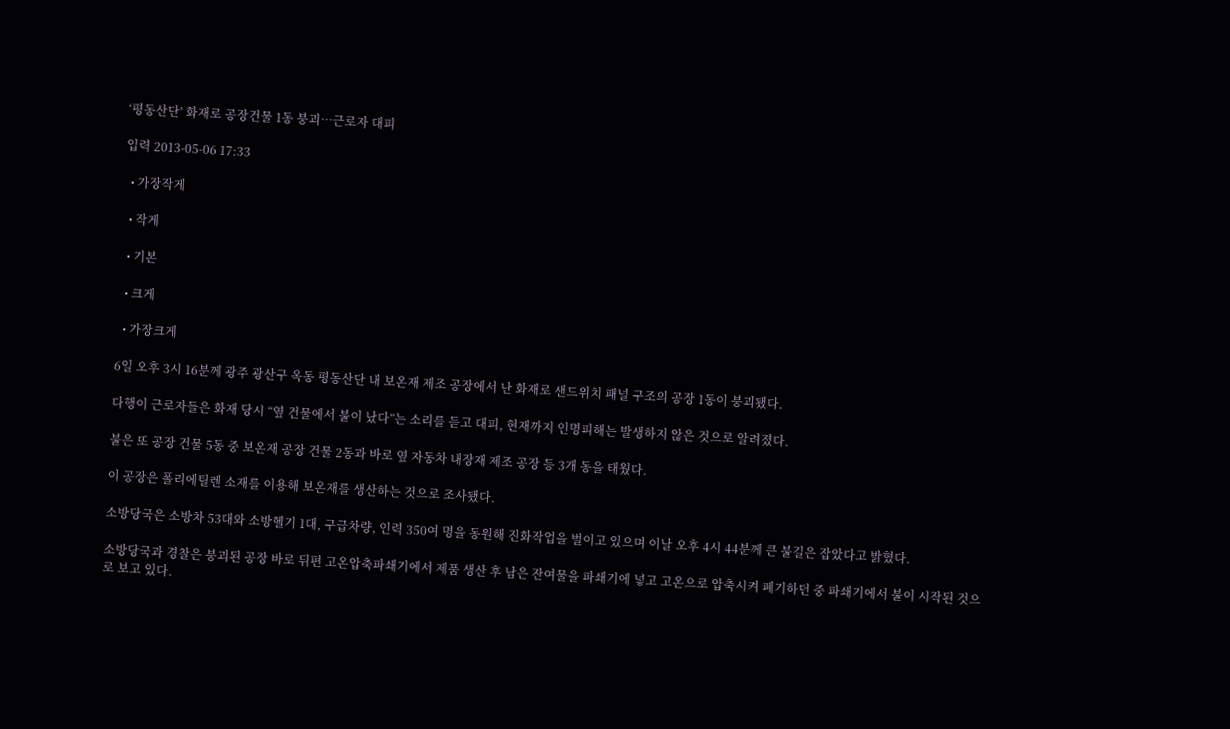‘평동산단’ 화재로 공장건물 1동 붕괴…근로자 대피

입력 2013-05-06 17:33

  • 가장작게

  • 작게

  • 기본

  • 크게

  • 가장크게

6일 오후 3시 16분께 광주 광산구 옥동 평동산단 내 보온재 제조 공장에서 난 화재로 샌드위치 패널 구조의 공장 1동이 붕괴됐다.

다행이 근로자들은 화재 당시 “옆 건물에서 불이 났다”는 소리를 듣고 대피, 현재까지 인명피해는 발생하지 않은 것으로 알려졌다.

불은 또 공장 건물 5동 중 보온재 공장 건물 2동과 바로 옆 자동차 내장재 제조 공장 등 3개 동을 태웠다.

이 공장은 폴리에틸렌 소재를 이용해 보온재를 생산하는 것으로 조사됐다.

소방당국은 소방차 53대와 소방헬기 1대, 구급차량, 인력 350여 명을 동원해 진화작업을 벌이고 있으며 이날 오후 4시 44분께 큰 불길은 잡았다고 밝혔다.

소방당국과 경찰은 붕괴된 공장 바로 뒤편 고온압축파쇄기에서 제품 생산 후 남은 잔여물을 파쇄기에 넣고 고온으로 압축시켜 폐기하던 중 파쇄기에서 불이 시작된 것으로 보고 있다.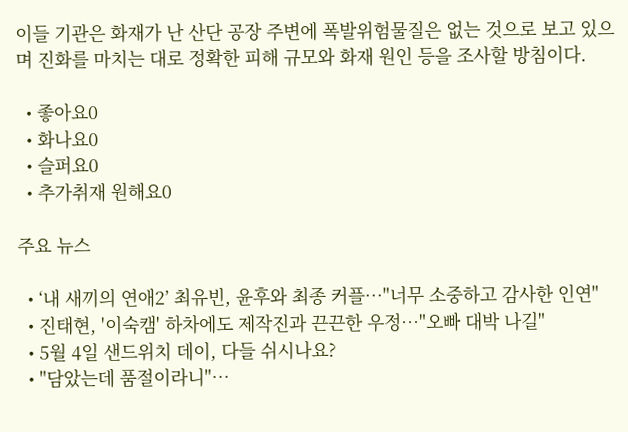이들 기관은 화재가 난 산단 공장 주변에 폭발위험물질은 없는 것으로 보고 있으며 진화를 마치는 대로 정확한 피해 규모와 화재 원인 등을 조사할 방침이다.

  • 좋아요0
  • 화나요0
  • 슬퍼요0
  • 추가취재 원해요0

주요 뉴스

  • ‘내 새끼의 연애2’ 최유빈, 윤후와 최종 커플⋯"너무 소중하고 감사한 인연"
  • 진태현, '이숙캠' 하차에도 제작진과 끈끈한 우정⋯"오빠 대박 나길"
  • 5월 4일 샌드위치 데이, 다들 쉬시나요?
  • "담았는데 품절이라니"⋯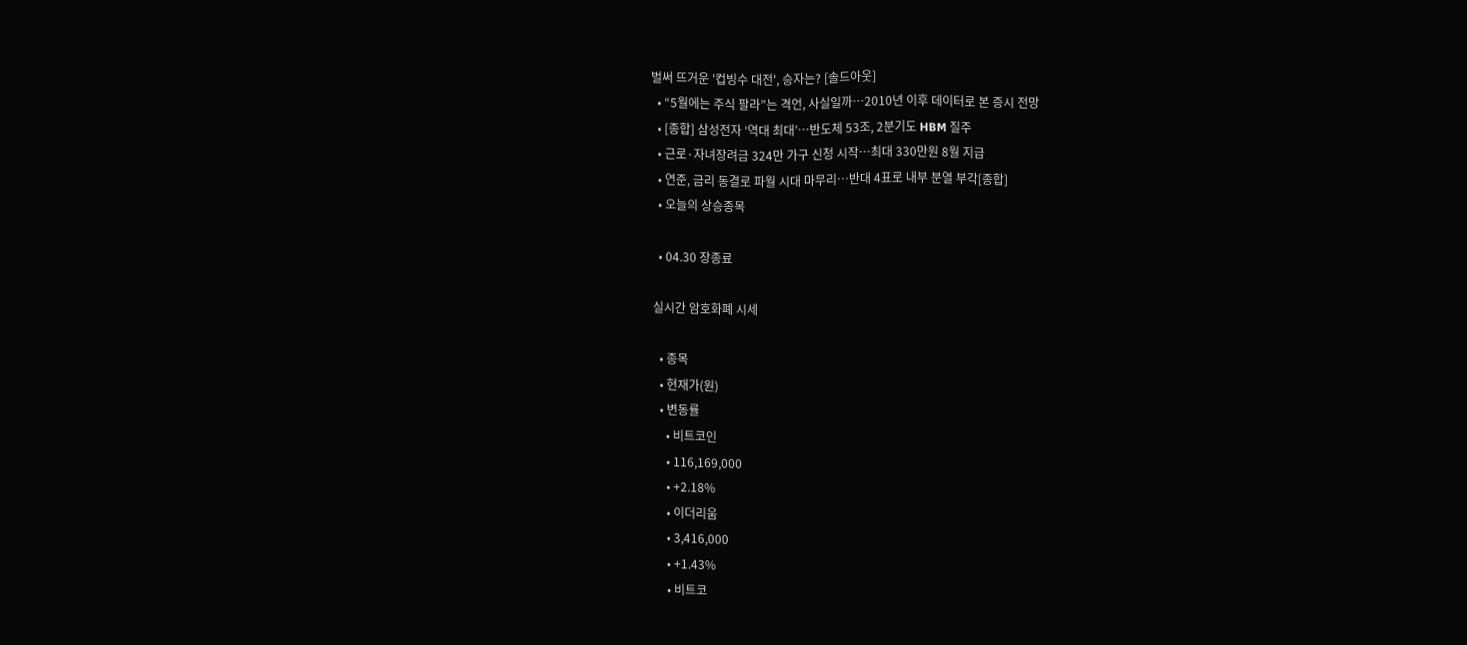벌써 뜨거운 '컵빙수 대전', 승자는? [솔드아웃]
  • “5월에는 주식 팔라”는 격언, 사실일까⋯2010년 이후 데이터로 본 증시 전망
  • [종합] 삼성전자 ‘역대 최대’…반도체 53조, 2분기도 HBM 질주
  • 근로·자녀장려금 324만 가구 신청 시작…최대 330만원 8월 지급
  • 연준, 금리 동결로 파월 시대 마무리…반대 4표로 내부 분열 부각[종합]
  • 오늘의 상승종목

  • 04.30 장종료

실시간 암호화폐 시세

  • 종목
  • 현재가(원)
  • 변동률
    • 비트코인
    • 116,169,000
    • +2.18%
    • 이더리움
    • 3,416,000
    • +1.43%
    • 비트코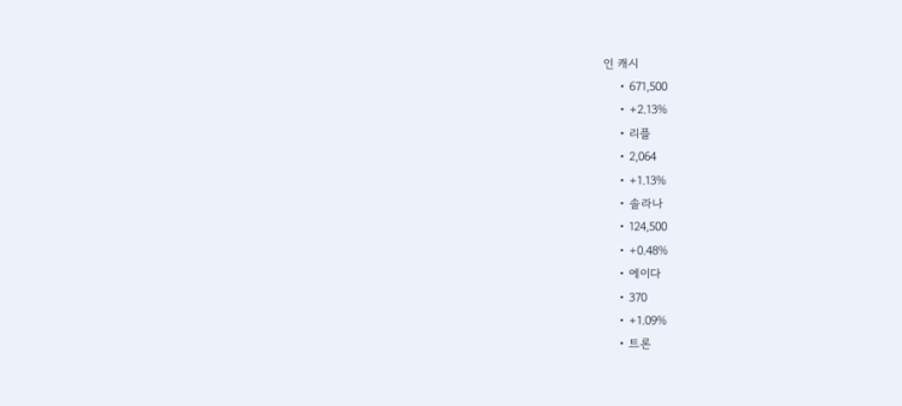인 캐시
    • 671,500
    • +2.13%
    • 리플
    • 2,064
    • +1.13%
    • 솔라나
    • 124,500
    • +0.48%
    • 에이다
    • 370
    • +1.09%
    • 트론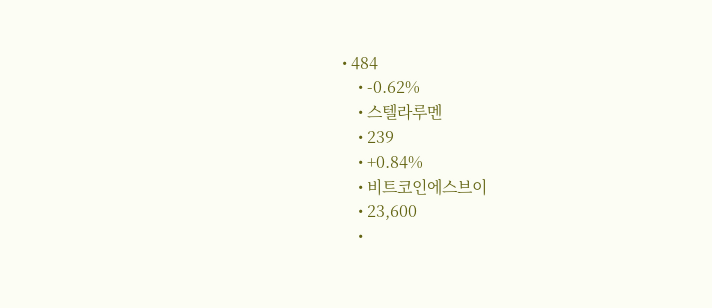• 484
    • -0.62%
    • 스텔라루멘
    • 239
    • +0.84%
    • 비트코인에스브이
    • 23,600
    •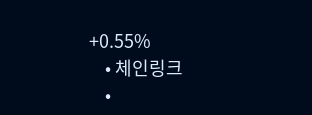+0.55%
    • 체인링크
    •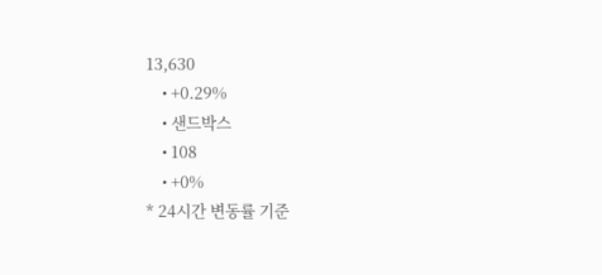13,630
    • +0.29%
    • 샌드박스
    • 108
    • +0%
* 24시간 변동률 기준